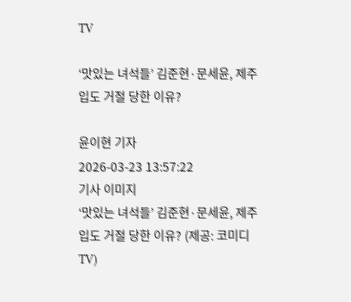TV

‘맛있는 녀석들’ 김준현·문세윤, 제주 입도 거절 당한 이유?

윤이현 기자
2026-03-23 13:57:22
기사 이미지
‘맛있는 녀석들’ 김준현·문세윤, 제주 입도 거절 당한 이유? (제공: 코미디TV)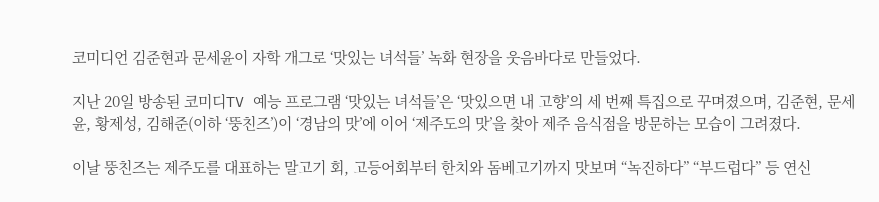코미디언 김준현과 문세윤이 자학 개그로 ‘맛있는 녀석들’ 녹화 현장을 웃음바다로 만들었다.

지난 20일 방송된 코미디TV 예능 프로그램 ‘맛있는 녀석들’은 ‘맛있으면 내 고향’의 세 번째 특집으로 꾸며졌으며, 김준현, 문세윤, 황제성, 김해준(이하 ‘뚱친즈’)이 ‘경남의 맛’에 이어 ‘제주도의 맛’을 찾아 제주 음식점을 방문하는 모습이 그려졌다.

이날 뚱친즈는 제주도를 대표하는 말고기 회, 고등어회부터 한치와 돔베고기까지 맛보며 “녹진하다” “부드럽다” 등 연신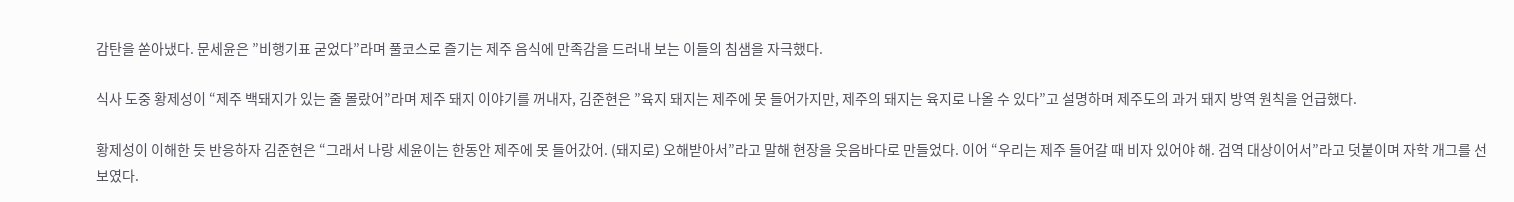감탄을 쏟아냈다. 문세윤은 ”비행기표 굳었다”라며 풀코스로 즐기는 제주 음식에 만족감을 드러내 보는 이들의 침샘을 자극했다.

식사 도중 황제성이 “제주 백돼지가 있는 줄 몰랐어”라며 제주 돼지 이야기를 꺼내자, 김준현은 ”육지 돼지는 제주에 못 들어가지만, 제주의 돼지는 육지로 나올 수 있다”고 설명하며 제주도의 과거 돼지 방역 원칙을 언급했다.

황제성이 이해한 듯 반응하자 김준현은 “그래서 나랑 세윤이는 한동안 제주에 못 들어갔어. (돼지로) 오해받아서”라고 말해 현장을 웃음바다로 만들었다. 이어 “우리는 제주 들어갈 때 비자 있어야 해. 검역 대상이어서”라고 덧붙이며 자학 개그를 선보였다.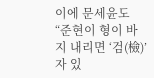이에 문세윤도 “준현이 형이 바지 내리면 ‘검(檢)’자 있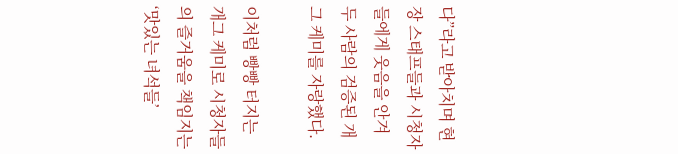다”라고 받아치며 현장 스태프들과 시청자들에게 웃음을 안겨 두 사람의 검증된 개그 케미를 자랑했다.

이처럼 빵빵 터지는 개그 케미로 시청자들의 즐거움을 책임지는 ‘맛있는 녀석들’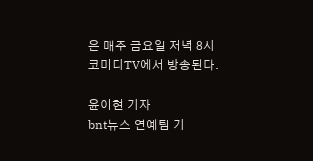은 매주 금요일 저녁 8시 코미디TV에서 방송된다.

윤이현 기자
bnt뉴스 연예팀 기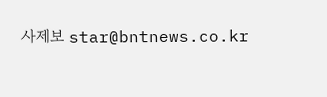사제보 star@bntnews.co.kr